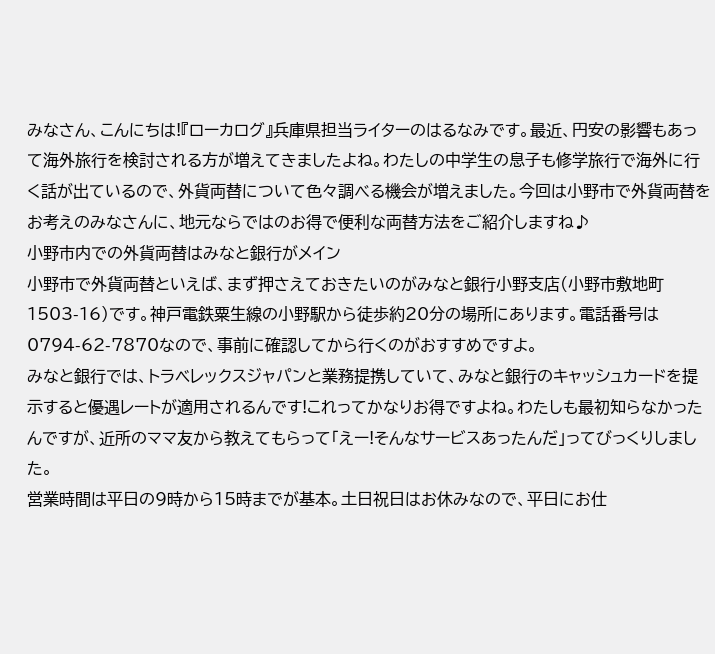みなさん、こんにちは!『ローカログ』兵庫県担当ライターのはるなみです。最近、円安の影響もあって海外旅行を検討される方が増えてきましたよね。わたしの中学生の息子も修学旅行で海外に行く話が出ているので、外貨両替について色々調べる機会が増えました。今回は小野市で外貨両替をお考えのみなさんに、地元ならではのお得で便利な両替方法をご紹介しますね♪
小野市内での外貨両替はみなと銀行がメイン
小野市で外貨両替といえば、まず押さえておきたいのがみなと銀行小野支店(小野市敷地町1503-16)です。神戸電鉄粟生線の小野駅から徒歩約20分の場所にあります。電話番号は0794-62-7870なので、事前に確認してから行くのがおすすめですよ。
みなと銀行では、トラベレックスジャパンと業務提携していて、みなと銀行のキャッシュカードを提示すると優遇レートが適用されるんです!これってかなりお得ですよね。わたしも最初知らなかったんですが、近所のママ友から教えてもらって「えー!そんなサービスあったんだ」ってびっくりしました。
営業時間は平日の9時から15時までが基本。土日祝日はお休みなので、平日にお仕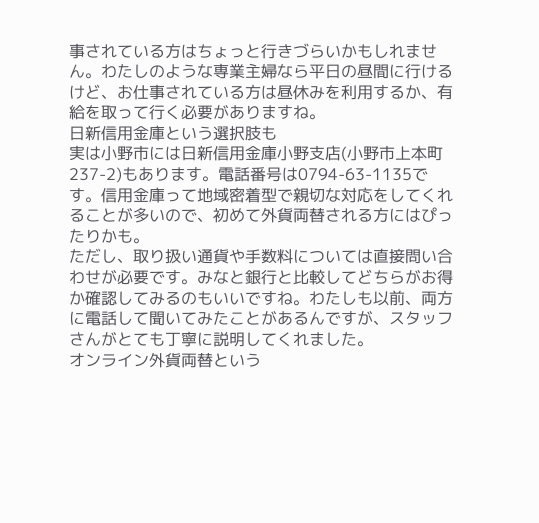事されている方はちょっと行きづらいかもしれません。わたしのような専業主婦なら平日の昼間に行けるけど、お仕事されている方は昼休みを利用するか、有給を取って行く必要がありますね。
日新信用金庫という選択肢も
実は小野市には日新信用金庫小野支店(小野市上本町237-2)もあります。電話番号は0794-63-1135です。信用金庫って地域密着型で親切な対応をしてくれることが多いので、初めて外貨両替される方にはぴったりかも。
ただし、取り扱い通貨や手数料については直接問い合わせが必要です。みなと銀行と比較してどちらがお得か確認してみるのもいいですね。わたしも以前、両方に電話して聞いてみたことがあるんですが、スタッフさんがとても丁寧に説明してくれました。
オンライン外貨両替という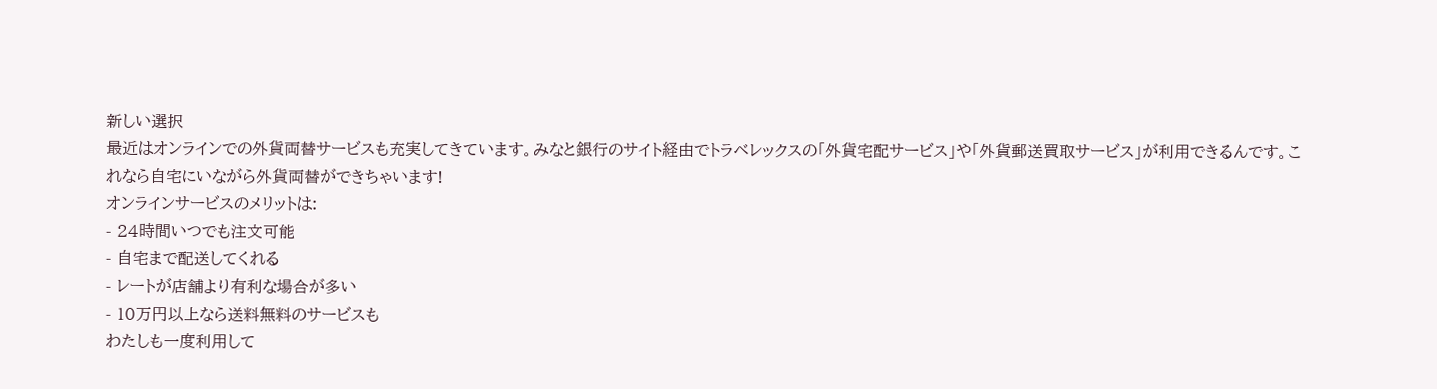新しい選択
最近はオンラインでの外貨両替サービスも充実してきています。みなと銀行のサイト経由でトラベレックスの「外貨宅配サービス」や「外貨郵送買取サービス」が利用できるんです。これなら自宅にいながら外貨両替ができちゃいます!
オンラインサービスのメリットは:
- 24時間いつでも注文可能
- 自宅まで配送してくれる
- レートが店舗より有利な場合が多い
- 10万円以上なら送料無料のサービスも
わたしも一度利用して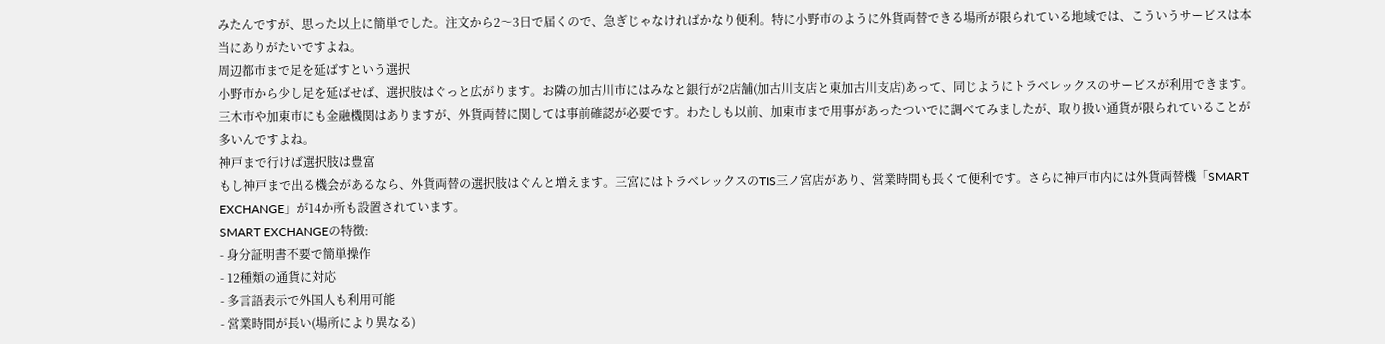みたんですが、思った以上に簡単でした。注文から2〜3日で届くので、急ぎじゃなければかなり便利。特に小野市のように外貨両替できる場所が限られている地域では、こういうサービスは本当にありがたいですよね。
周辺都市まで足を延ばすという選択
小野市から少し足を延ばせば、選択肢はぐっと広がります。お隣の加古川市にはみなと銀行が2店舗(加古川支店と東加古川支店)あって、同じようにトラベレックスのサービスが利用できます。
三木市や加東市にも金融機関はありますが、外貨両替に関しては事前確認が必要です。わたしも以前、加東市まで用事があったついでに調べてみましたが、取り扱い通貨が限られていることが多いんですよね。
神戸まで行けば選択肢は豊富
もし神戸まで出る機会があるなら、外貨両替の選択肢はぐんと増えます。三宮にはトラベレックスのTIS三ノ宮店があり、営業時間も長くて便利です。さらに神戸市内には外貨両替機「SMART EXCHANGE」が14か所も設置されています。
SMART EXCHANGEの特徴:
- 身分証明書不要で簡単操作
- 12種類の通貨に対応
- 多言語表示で外国人も利用可能
- 営業時間が長い(場所により異なる)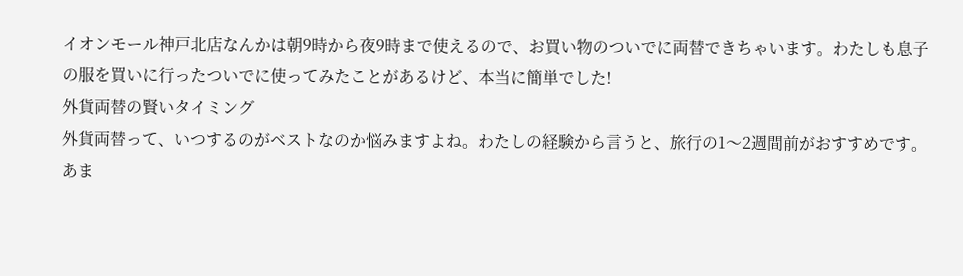イオンモール神戸北店なんかは朝9時から夜9時まで使えるので、お買い物のついでに両替できちゃいます。わたしも息子の服を買いに行ったついでに使ってみたことがあるけど、本当に簡単でした!
外貨両替の賢いタイミング
外貨両替って、いつするのがベストなのか悩みますよね。わたしの経験から言うと、旅行の1〜2週間前がおすすめです。あま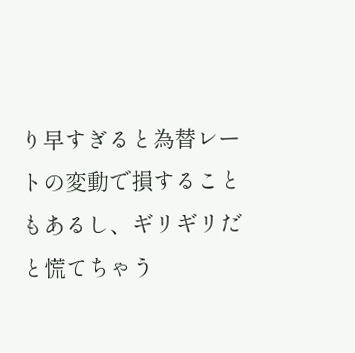り早すぎると為替レートの変動で損することもあるし、ギリギリだと慌てちゃう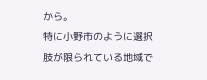から。
特に小野市のように選択肢が限られている地域で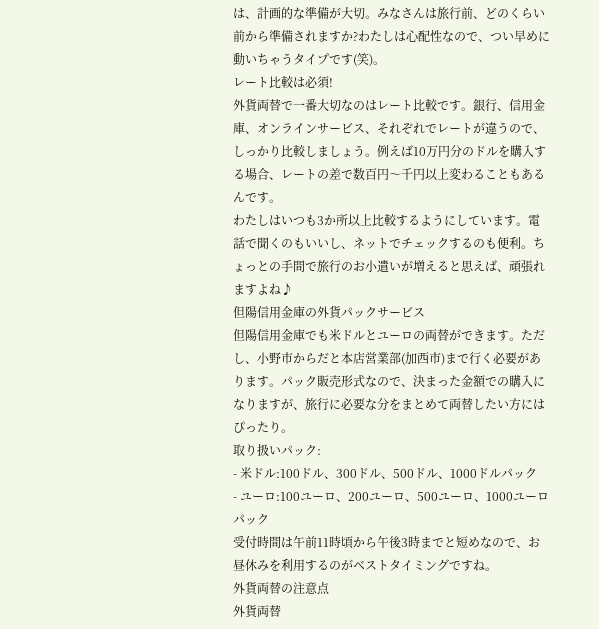は、計画的な準備が大切。みなさんは旅行前、どのくらい前から準備されますか?わたしは心配性なので、つい早めに動いちゃうタイプです(笑)。
レート比較は必須!
外貨両替で一番大切なのはレート比較です。銀行、信用金庫、オンラインサービス、それぞれでレートが違うので、しっかり比較しましょう。例えば10万円分のドルを購入する場合、レートの差で数百円〜千円以上変わることもあるんです。
わたしはいつも3か所以上比較するようにしています。電話で聞くのもいいし、ネットでチェックするのも便利。ちょっとの手間で旅行のお小遣いが増えると思えば、頑張れますよね♪
但陽信用金庫の外貨パックサービス
但陽信用金庫でも米ドルとユーロの両替ができます。ただし、小野市からだと本店営業部(加西市)まで行く必要があります。パック販売形式なので、決まった金額での購入になりますが、旅行に必要な分をまとめて両替したい方にはぴったり。
取り扱いパック:
- 米ドル:100ドル、300ドル、500ドル、1000ドルパック
- ユーロ:100ユーロ、200ユーロ、500ユーロ、1000ユーロパック
受付時間は午前11時頃から午後3時までと短めなので、お昼休みを利用するのがベストタイミングですね。
外貨両替の注意点
外貨両替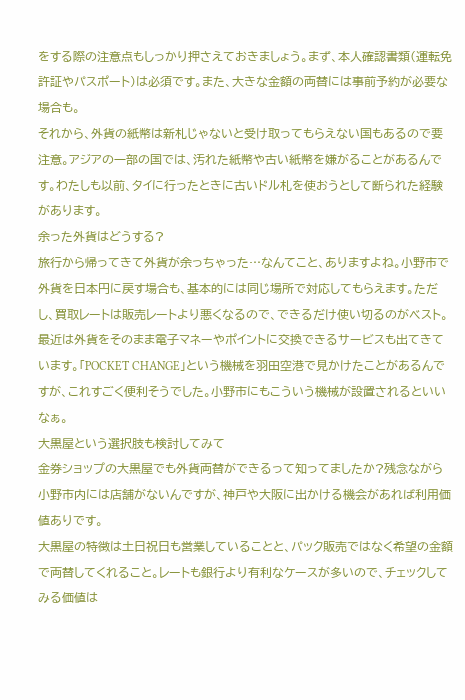をする際の注意点もしっかり押さえておきましょう。まず、本人確認書類(運転免許証やパスポート)は必須です。また、大きな金額の両替には事前予約が必要な場合も。
それから、外貨の紙幣は新札じゃないと受け取ってもらえない国もあるので要注意。アジアの一部の国では、汚れた紙幣や古い紙幣を嫌がることがあるんです。わたしも以前、タイに行ったときに古いドル札を使おうとして断られた経験があります。
余った外貨はどうする?
旅行から帰ってきて外貨が余っちゃった…なんてこと、ありますよね。小野市で外貨を日本円に戻す場合も、基本的には同じ場所で対応してもらえます。ただし、買取レートは販売レートより悪くなるので、できるだけ使い切るのがベスト。
最近は外貨をそのまま電子マネーやポイントに交換できるサービスも出てきています。「POCKET CHANGE」という機械を羽田空港で見かけたことがあるんですが、これすごく便利そうでした。小野市にもこういう機械が設置されるといいなぁ。
大黒屋という選択肢も検討してみて
金券ショップの大黒屋でも外貨両替ができるって知ってましたか?残念ながら小野市内には店舗がないんですが、神戸や大阪に出かける機会があれば利用価値ありです。
大黒屋の特徴は土日祝日も営業していることと、パック販売ではなく希望の金額で両替してくれること。レートも銀行より有利なケースが多いので、チェックしてみる価値は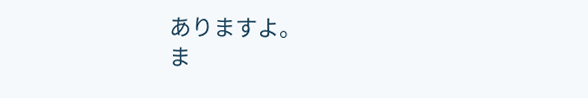ありますよ。
ま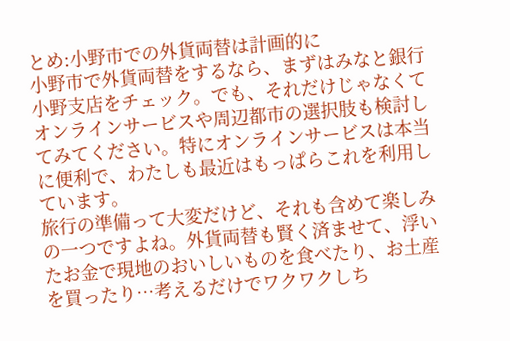とめ:小野市での外貨両替は計画的に
小野市で外貨両替をするなら、まずはみなと銀行小野支店をチェック。でも、それだけじゃなくてオンラインサービスや周辺都市の選択肢も検討してみてください。特にオンラインサービスは本当に便利で、わたしも最近はもっぱらこれを利用しています。
旅行の準備って大変だけど、それも含めて楽しみの一つですよね。外貨両替も賢く済ませて、浮いたお金で現地のおいしいものを食べたり、お土産を買ったり…考えるだけでワクワクしち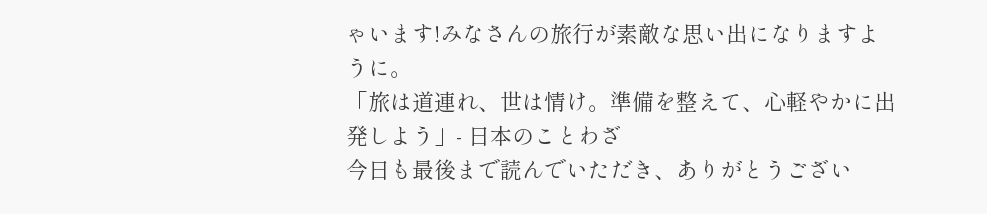ゃいます!みなさんの旅行が素敵な思い出になりますように。
「旅は道連れ、世は情け。準備を整えて、心軽やかに出発しよう」- 日本のことわざ
今日も最後まで読んでいただき、ありがとうござい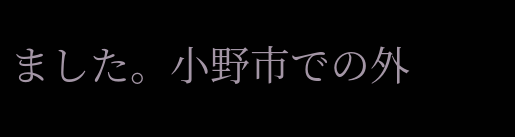ました。小野市での外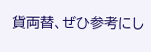貨両替、ぜひ参考にし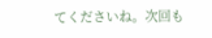てくださいね。次回も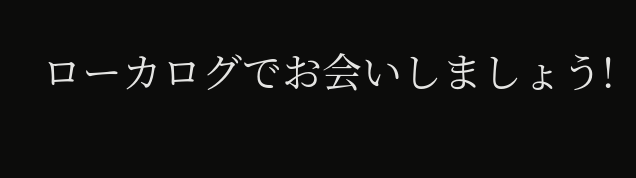ローカログでお会いしましょう!